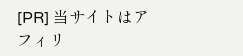[PR] 当サイトはアフィリ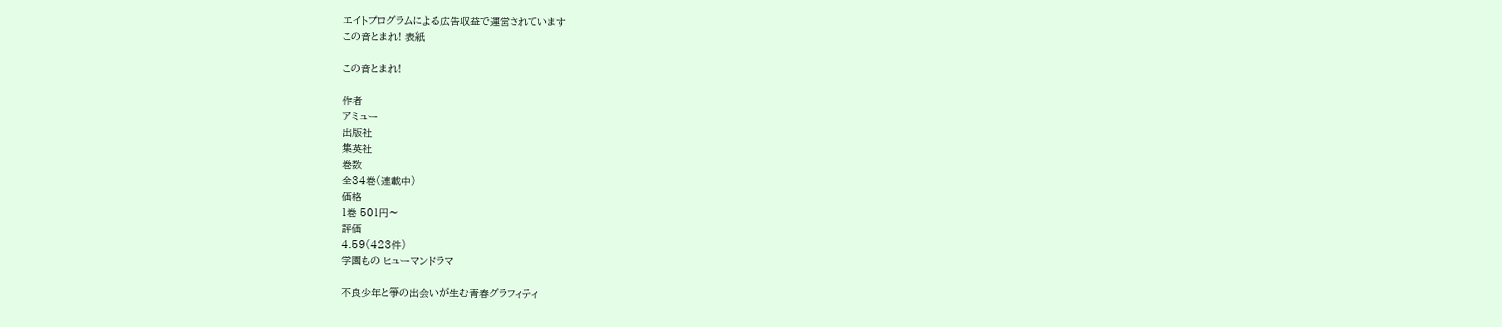エイトプログラムによる広告収益で運営されています
この音とまれ! 表紙

この音とまれ!

作者
アミュー
出版社
集英社
巻数
全34巻(連載中)
価格
1巻 501円〜
評価
4.59(423件)
学園もの ヒューマンドラマ

不良少年と箏の出会いが生む青春グラフィティ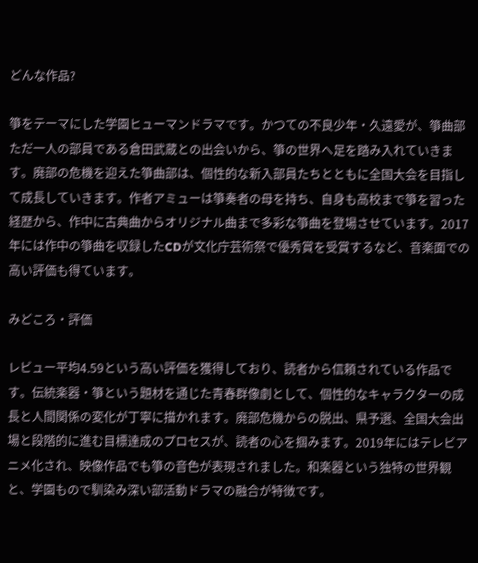どんな作品?

箏をテーマにした学園ヒューマンドラマです。かつての不良少年・久遠愛が、箏曲部ただ一人の部員である倉田武蔵との出会いから、箏の世界へ足を踏み入れていきます。廃部の危機を迎えた箏曲部は、個性的な新入部員たちとともに全国大会を目指して成長していきます。作者アミューは箏奏者の母を持ち、自身も高校まで箏を習った経歴から、作中に古典曲からオリジナル曲まで多彩な箏曲を登場させています。2017年には作中の箏曲を収録したCDが文化庁芸術祭で優秀賞を受賞するなど、音楽面での高い評価も得ています。

みどころ・評価

レビュー平均4.59という高い評価を獲得しており、読者から信頼されている作品です。伝統楽器・箏という題材を通じた青春群像劇として、個性的なキャラクターの成長と人間関係の変化が丁寧に描かれます。廃部危機からの脱出、県予選、全国大会出場と段階的に進む目標達成のプロセスが、読者の心を掴みます。2019年にはテレビアニメ化され、映像作品でも箏の音色が表現されました。和楽器という独特の世界観と、学園もので馴染み深い部活動ドラマの融合が特徴です。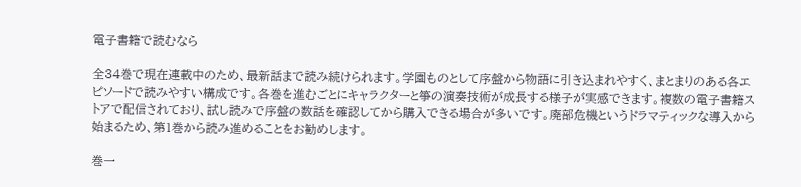電子書籍で読むなら

全34巻で現在連載中のため、最新話まで読み続けられます。学園ものとして序盤から物語に引き込まれやすく、まとまりのある各エピソードで読みやすい構成です。各巻を進むごとにキャラクターと箏の演奏技術が成長する様子が実感できます。複数の電子書籍ストアで配信されており、試し読みで序盤の数話を確認してから購入できる場合が多いです。廃部危機というドラマティックな導入から始まるため、第1巻から読み進めることをお勧めします。

巻一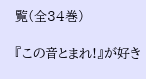覧(全34巻)

『この音とまれ!』が好き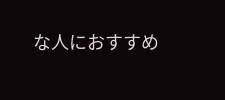な人におすすめ